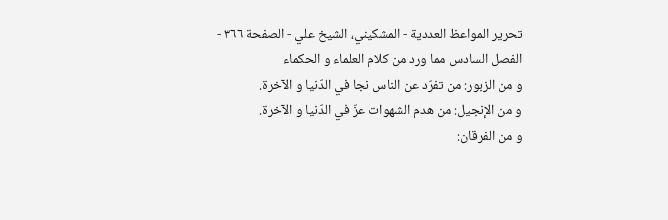تحرير المواعظ العددية - المشكيني، الشيخ علي - الصفحة ٣٦٦ - الفصل السادس مما ورد من كلام العلماء و الحكماء
و من الزبور: من تفرّد عن الناس نجا في الدّنيا و الآخرة.
و من الإنجيل: من هدم الشهوات عزّ في الدّنيا و الآخرة.
و من الفرقان: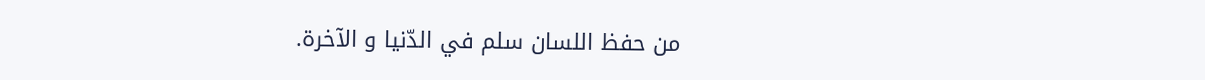من حفظ اللسان سلم في الدّنيا و الآخرة.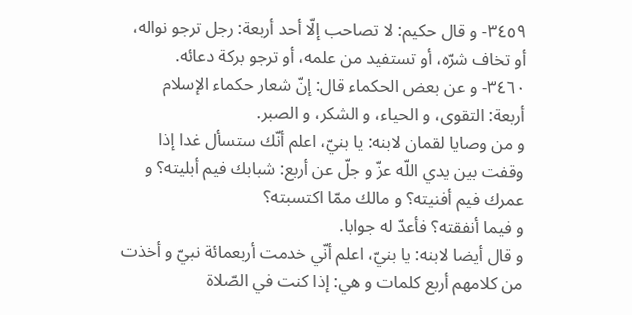٣٤٥٩- و قال حكيم: لا تصاحب إلّا أحد أربعة: رجل ترجو نواله، أو تخاف شرّه، أو تستفيد من علمه، أو ترجو بركة دعائه.
٣٤٦٠- و عن بعض الحكماء قال: إنّ شعار حكماء الإسلام أربعة: التقوى، و الحياء، و الشكر، و الصبر.
و من وصايا لقمان لابنه: يا بنيّ، اعلم أنّك ستسأل غدا إذا وقفت بين يدي اللّه عزّ و جلّ عن أربع: شبابك فيم أبليته؟ و عمرك فيم أفنيته؟ و مالك ممّا اكتسبته؟
و فيما أنفقته؟ فأعدّ له جوابا.
و قال أيضا لابنه: يا بنيّ، اعلم أنّي خدمت أربعمائة نبيّ و أخذت من كلامهم أربع كلمات و هي: إذا كنت في الصّلاة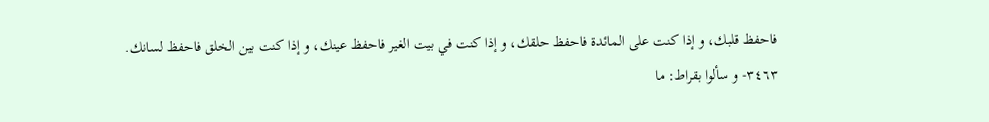فاحفظ قلبك، و إذا كنت على المائدة فاحفظ حلقك، و إذا كنت في بيت الغير فاحفظ عينك، و إذا كنت بين الخلق فاحفظ لسانك.
٣٤٦٣- و سألوا بقراط: ما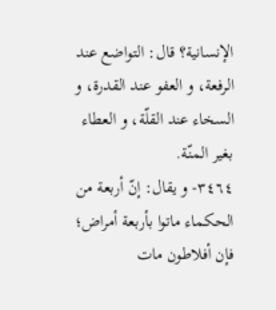الإنسانية؟ قال: التواضع عند الرفعة، و العفو عند القدرة، و السخاء عند القلّة، و العطاء بغير المنّة.
٣٤٦٤- و يقال: إنّ أربعة من الحكماء ماتوا بأربعة أمراض؛ فإن أفلاطون مات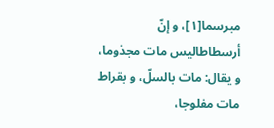مبرسما[١]، و إنّ أرسطاطاليس مات مجذوما، و يقال: مات بالسلّ، و بقراط مات مفلوجا،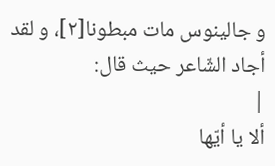و جالينوس مات مبطونا[٢]، و لقد أجاد الشّاعر حيث قال:
|
ألا يا أيّها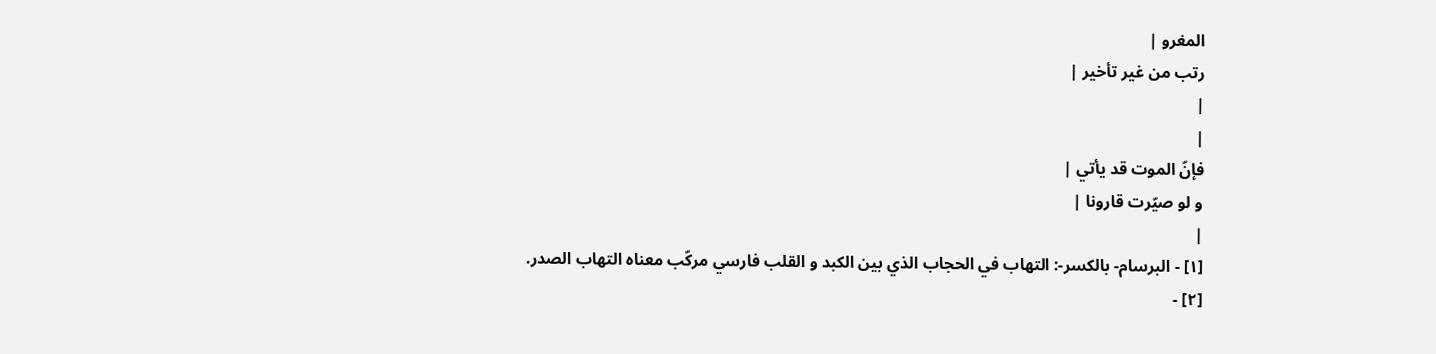المغرو |
رتب من غير تأخير |
|
|
فإنّ الموت قد يأتي |
و لو صيّرت قارونا |
|
[١] - البرسام- بالكسر-: التهاب في الحجاب الذي بين الكبد و القلب فارسي مركّب معناه التهاب الصدر.
[٢] -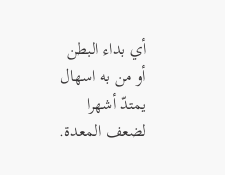أي بداء البطن أو من به اسهال يمتدّ أشهرا لضعف المعدة.